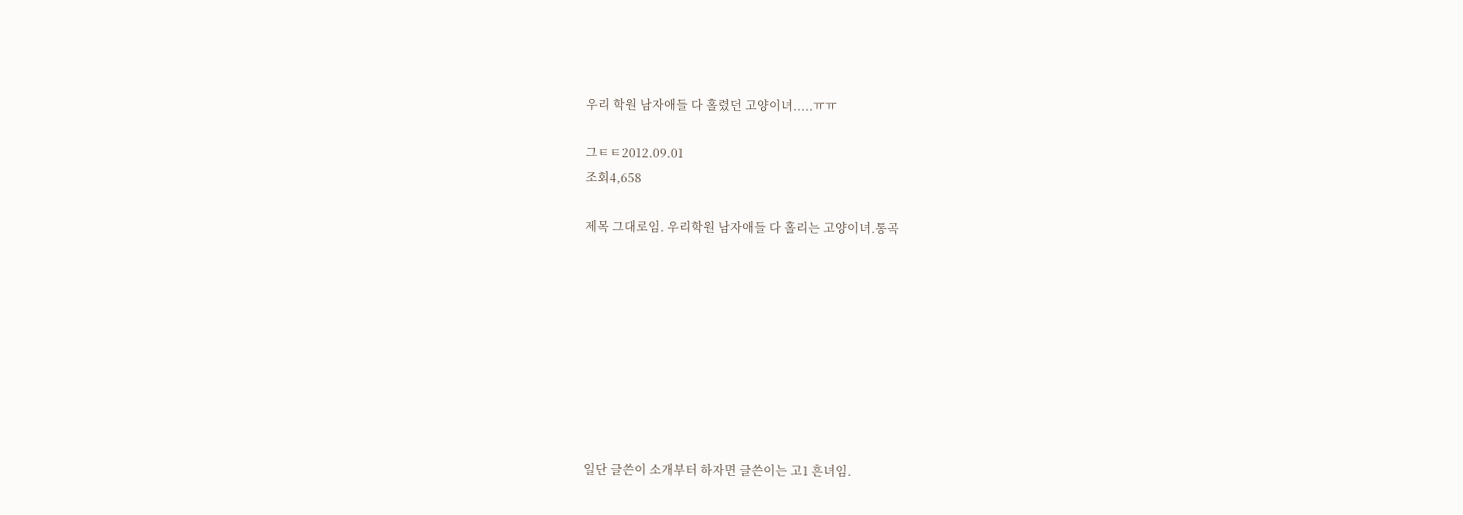우리 학원 남자애들 다 홀렸던 고양이녀.....ㅠㅠ

그ㅌㅌ2012.09.01
조회4,658

제목 그대로임. 우리학원 남자애들 다 홀리는 고양이녀.통곡









일단 글쓴이 소개부터 하자면 글쓴이는 고1 흔녀임.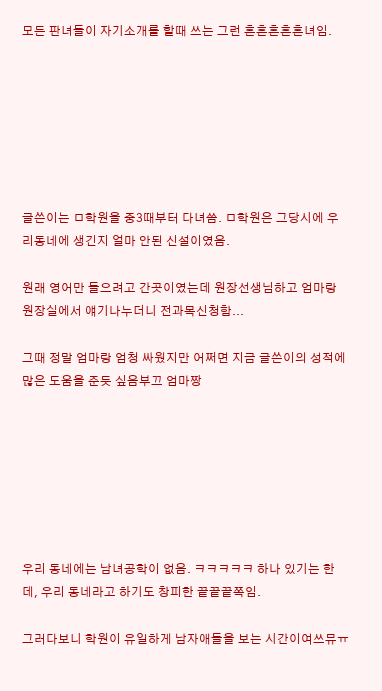모든 판녀들이 자기소개를 할때 쓰는 그런 흔흔흔흔흔녀임.







글쓴이는 ㅁ학원을 중3때부터 다녀씀. ㅁ학원은 그당시에 우리동네에 생긴지 얼마 안된 신설이였음.

원래 영어만 들으려고 간곳이였는데 원장선생님하고 엄마랑 원장실에서 얘기나누더니 전과목신청함...

그때 정말 엄마랑 엄청 싸웠지만 어쩌면 지금 글쓴이의 성적에 많은 도움을 준듯 싶음부끄 엄마짱







우리 동네에는 남녀공학이 없음. ㅋㅋㅋㅋㅋ 하나 있기는 한데, 우리 동네라고 하기도 창피한 끝끝끝쪽임.

그러다보니 학원이 유일하게 남자애들을 보는 시간이여쓰뮤ㅠ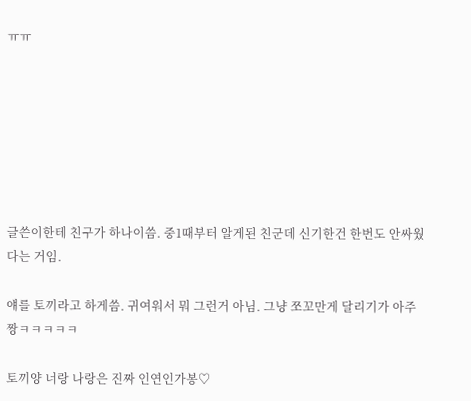ㅠㅠ







글쓴이한테 친구가 하나이씀. 중1때부터 알게된 친군데 신기한건 한번도 안싸웠다는 거임.

얘를 토끼라고 하게씀. 귀여워서 뭐 그런거 아님. 그냥 쪼꼬만게 달리기가 아주 짱ㅋㅋㅋㅋㅋ

토끼양 너랑 나랑은 진짜 인연인가봉♡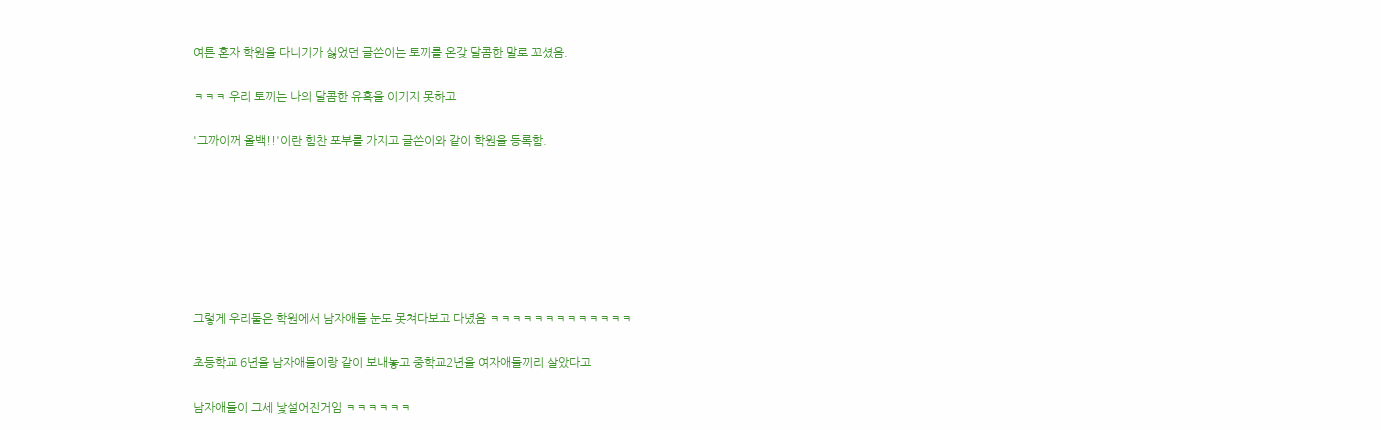여튼 혼자 학원을 다니기가 싫었던 글쓴이는 토끼를 온갖 달콤한 말로 꼬셨음.

ㅋㅋㅋ 우리 토끼는 나의 달콤한 유혹을 이기지 못하고

'그까이꺼 올백!!'이란 힘찬 포부를 가지고 글쓴이와 같이 학원을 등록함.







그렇게 우리둘은 학원에서 남자애들 눈도 못쳐다보고 다녔음 ㅋㅋㅋㅋㅋㅋㅋㅋㅋㅋㅋㅋㅋ

초등학교 6년을 남자애들이랑 같이 보내놓고 중학교2년을 여자애들끼리 살았다고

남자애들이 그세 낯설어진거임 ㅋㅋㅋㅋㅋㅋ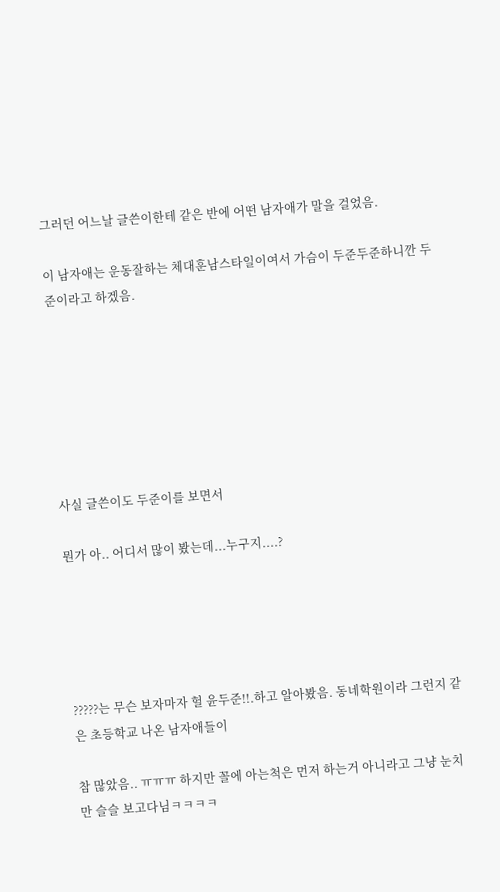그러던 어느날 글쓴이한테 같은 반에 어떤 남자애가 말을 걸었음.

이 남자애는 운동잘하는 체대훈남스타일이여서 가슴이 두준두준하니깐 두준이라고 하겠음.







사실 글쓴이도 두준이를 보면서

뭔가 아.. 어디서 많이 봤는데...누구지....?





?????는 무슨 보자마자 헐 윤두준!!.하고 알아봤음. 동네학원이라 그런지 같은 초등학교 나온 남자애들이

참 많았음.. ㅠㅠㅠ 하지만 꼴에 아는척은 먼저 하는거 아니라고 그냥 눈치만 슬슬 보고다님ㅋㅋㅋㅋ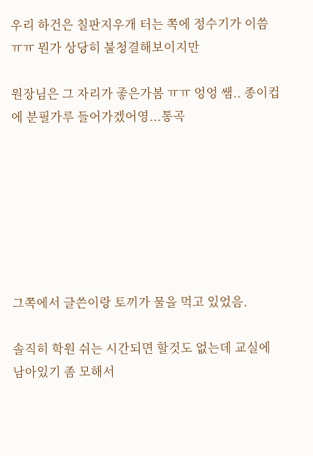우리 하건은 칠판지우개 터는 쪽에 정수기가 이씀 ㅠㅠ 뭔가 상당히 불청결해보이지만

원장님은 그 자리가 좋은가봄 ㅠㅠ 엉엉 쌤.. 종이컵에 분필가루 들어가겠어영...통곡







그쪽에서 글쓴이랑 토끼가 물을 먹고 있었음.

솔직히 학원 쉬는 시간되면 할것도 없는데 교실에 남아있기 좀 모해서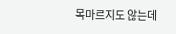목마르지도 않는데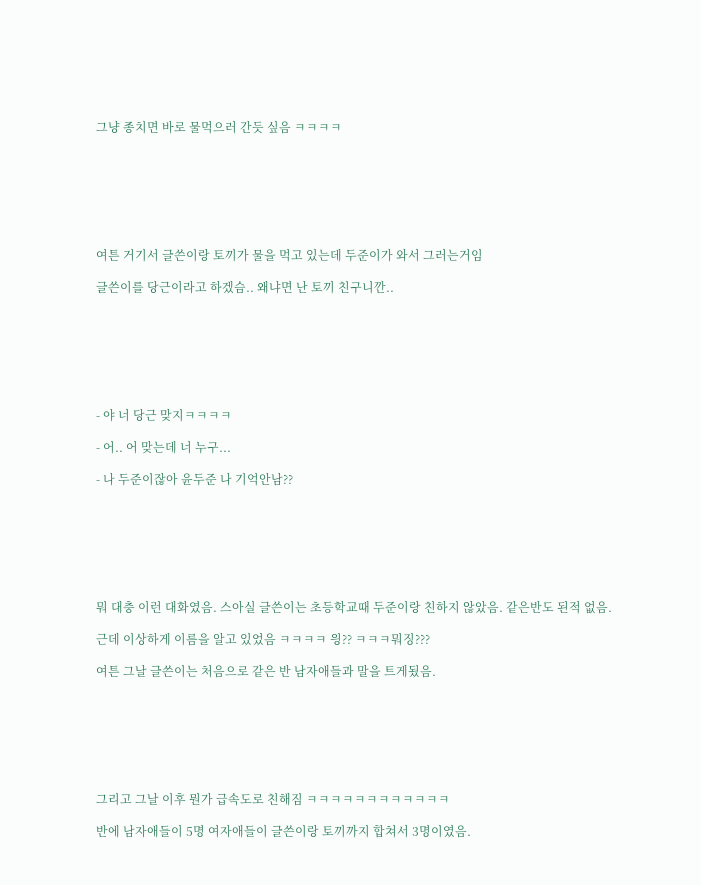그냥 종치면 바로 물먹으러 간듯 싶음 ㅋㅋㅋㅋ







여튼 거기서 글쓴이랑 토끼가 물을 먹고 있는데 두준이가 와서 그러는거임

글쓴이를 당근이라고 하겠슴.. 왜냐면 난 토끼 친구니깐..







- 야 너 당근 맞지ㅋㅋㅋㅋ

- 어.. 어 맞는데 너 누구...

- 나 두준이잖아 윤두준 나 기억안남??







뭐 대충 이런 대화였음. 스아실 글쓴이는 초등학교때 두준이랑 친하지 않았음. 같은반도 된적 없음.

근데 이상하게 이름을 알고 있었음 ㅋㅋㅋㅋ 읭?? ㅋㅋㅋ뭐징???

여튼 그날 글쓴이는 처음으로 같은 반 남자애들과 말을 트게됬음.







그리고 그날 이후 뭔가 급속도로 친해짐 ㅋㅋㅋㅋㅋㅋㅋㅋㅋㅋㅋㅋ

반에 남자애들이 5명 여자애들이 글쓴이랑 토끼까지 합쳐서 3명이였음.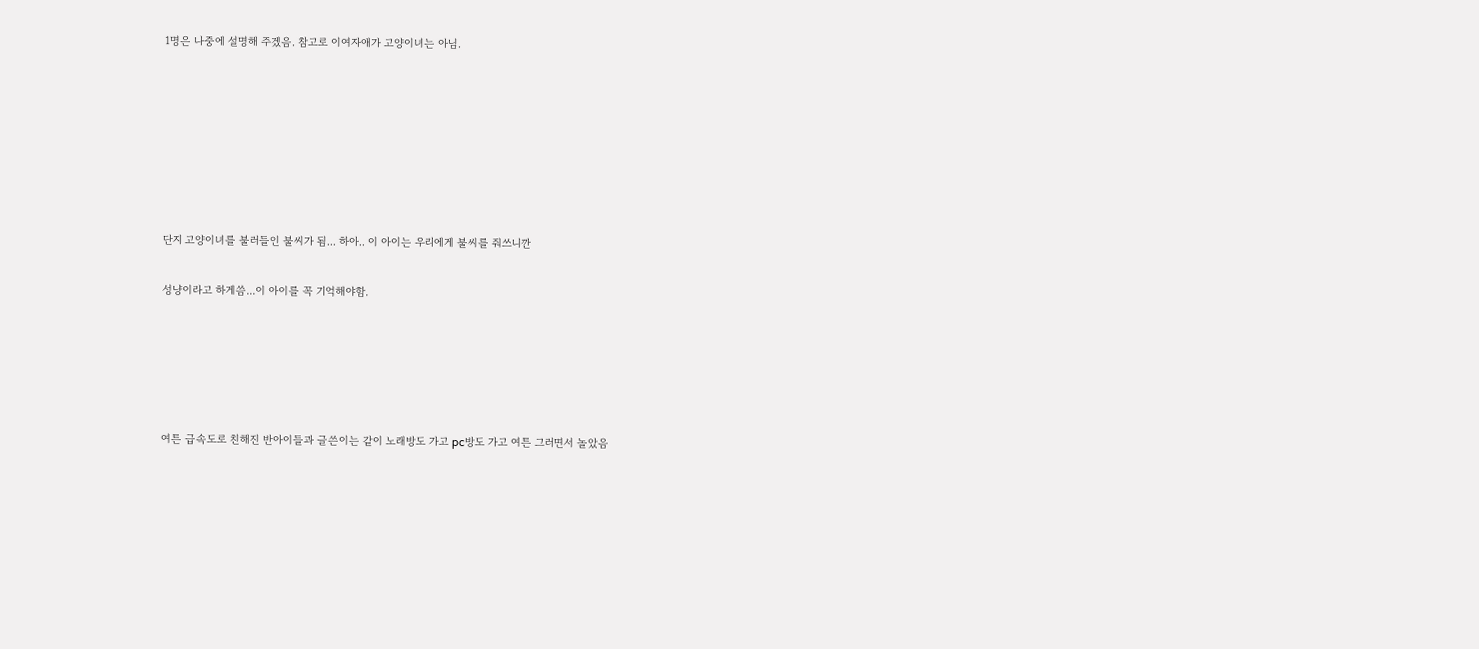1명은 나중에 설명해 주겠음. 참고로 이여자애가 고양이녀는 아님.







단지 고양이녀를 불러들인 불씨가 됨... 하아.. 이 아이는 우리에게 불씨를 줘쓰니깐

성냥이라고 하게씀...이 아이를 꼭 기억해야함.





여튼 급속도로 친해진 반아이들과 글쓴이는 같이 노래방도 가고 pc방도 가고 여튼 그러면서 놀았음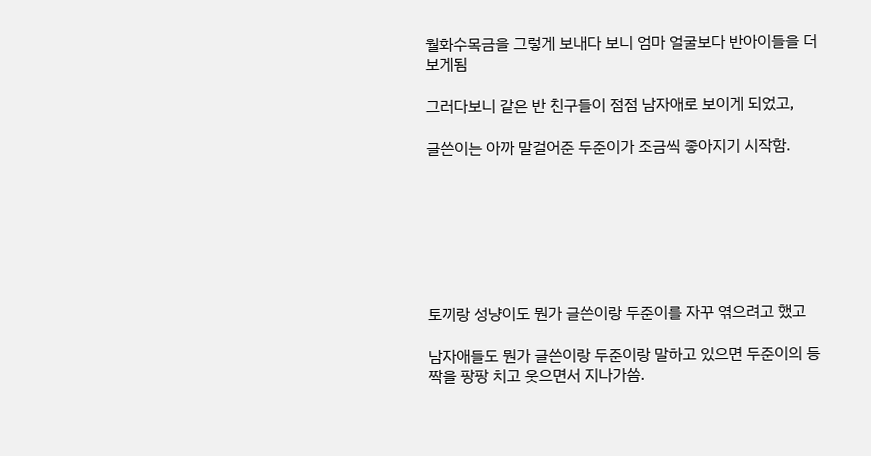월화수목금을 그렇게 보내다 보니 엄마 얼굴보다 반아이들을 더 보게됨

그러다보니 같은 반 친구들이 점점 남자애로 보이게 되었고,

글쓴이는 아까 말걸어준 두준이가 조금씩 좋아지기 시작함.







토끼랑 성냥이도 뭔가 글쓴이랑 두준이를 자꾸 엮으려고 했고

남자애들도 뭔가 글쓴이랑 두준이랑 말하고 있으면 두준이의 등짝을 팡팡 치고 웃으면서 지나가씀.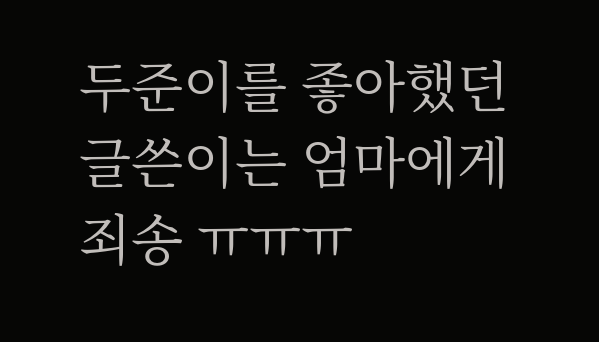두준이를 좋아했던 글쓴이는 엄마에게 죄송 ㅠㅠㅠ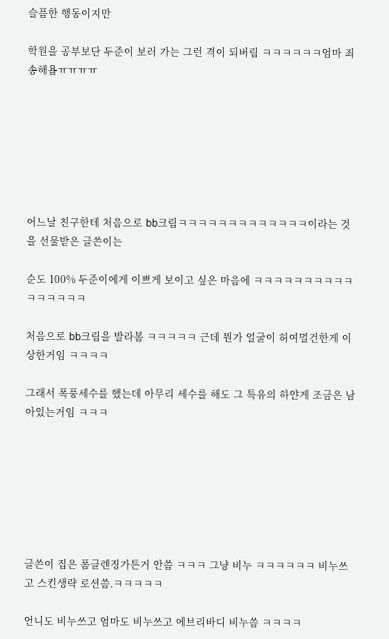슬픔한 행동이지만

학원을 공부보단 두준이 보러 가는 그런 격이 되버림 ㅋㅋㅋㅋㅋㅋ엄마 죄송해욥ㅠㅠㅠㅠ







어느날 친구한테 처음으로 bb크림ㅋㅋㅋㅋㅋㅋㅋㅋㅋㅋㅋㅋㅋ이라는 것을 선물받은 글쓴이는

순도 100% 두준이에게 이쁘게 보이고 싶은 마음에 ㅋㅋㅋㅋㅋㅋㅋㅋㅋㅋㅋㅋㅋㅋㅋㅋ

처음으로 bb크림을 발라봄 ㅋㅋㅋㅋㅋ 근데 뭔가 얼굴이 허여멀건한게 이상한거임 ㅋㅋㅋㅋ

그래서 폭풍세수를 했는데 아무리 세수를 해도 그 특유의 하얀게 조금은 남아있는거임 ㅋㅋㅋ







글쓴이 집은 폼클렌징가튼거 안씀 ㅋㅋㅋ 그냥 비누 ㅋㅋㅋㅋㅋㅋ 비누쓰고 스킨생략 로션씀.ㅋㅋㅋㅋㅋ

언니도 비누쓰고 엄마도 비누쓰고 에브리바디 비누씀 ㅋㅋㅋㅋ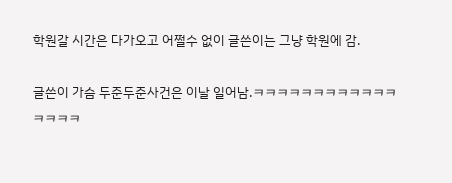학원갈 시간은 다가오고 어쩔수 없이 글쓴이는 그냥 학원에 감.

글쓴이 가슴 두준두준사건은 이날 일어남.ㅋㅋㅋㅋㅋㅋㅋㅋㅋㅋㅋㅋㅋㅋㅋㅋ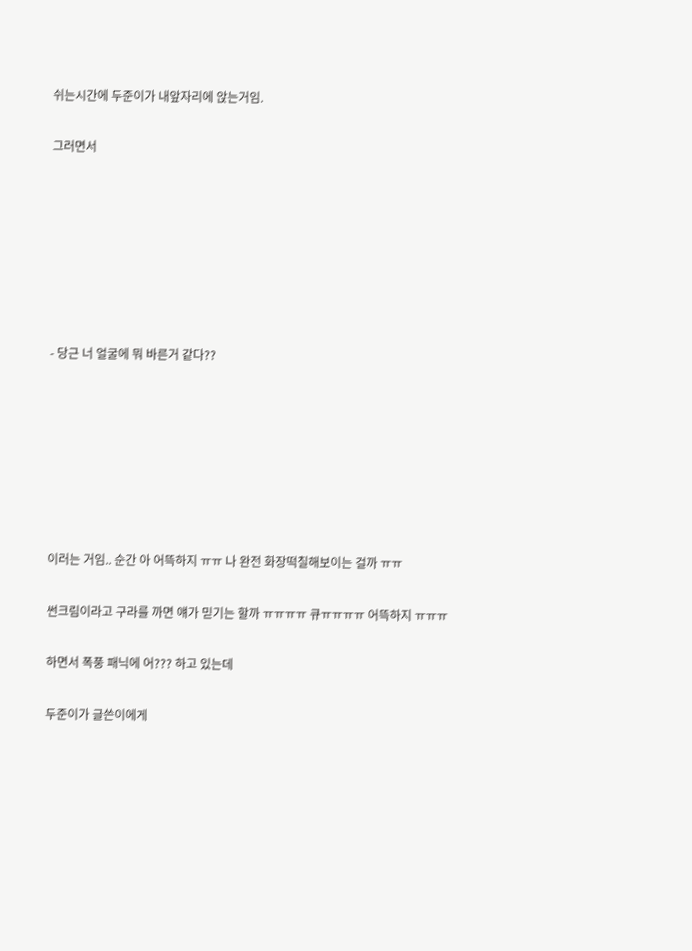쉬는시간에 두준이가 내앞자리에 앉는거임.

그러면서







- 당근 너 얼굴에 뭐 바른거 같다??







이러는 거임.. 순간 아 어뜩하지 ㅠㅠ 나 완전 화장떡칠해보이는 걸까 ㅠㅠ

썬크림이라고 구라를 까면 얘가 믿기는 할까 ㅠㅠㅠㅠ 큐ㅠㅠㅠㅠ 어뜩하지 ㅠㅠㅠ

하면서 폭풍 패닉에 어??? 하고 있는데

두준이가 글쓴이에게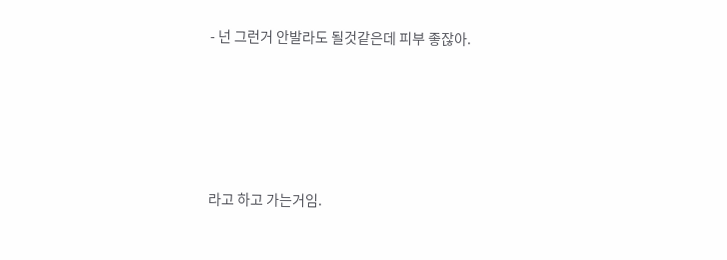- 넌 그런거 안발라도 될것같은데 피부 좋잖아.





라고 하고 가는거임.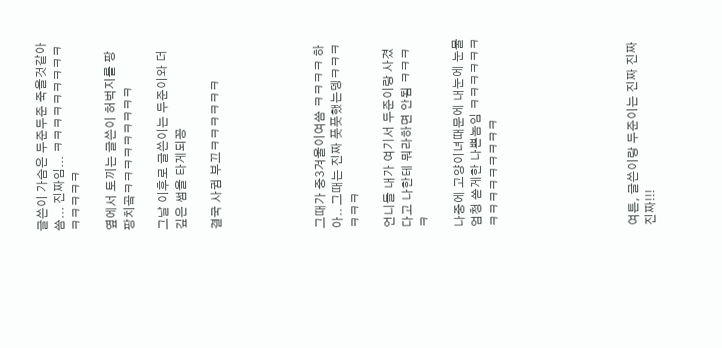글쓴이 가슴은 두준두준 죽을것같아씀... 진짜임... ㅋㅋㅋㅋㅋㅋㅋㅋㅋㅋㅋㅋㅋㅋ

옆에서 토끼는 글쓴이 허벅지를 팡팡치곸ㅋㅋㅋㅋㅋㅋㅋㅋㅋ

그날 이후로 글쓴이는 두준이와 더 깊은 썸을 타게되꽁

결국 사귐 부끄ㅋㅋㅋㅋㅋㅋ





그때가 중3겨울이여씀 ㅋㅋㅋㅋ 하아.. 그때는 진짜 풋풋했는뎅ㅋㅋㅋㅋㅋㅋ

언니들 내가 여기서 두준이랑 사겼다고 나한테 뭐라하면 안됨 ㅋㅋㅋㅋ

나중에 고양이녀때문에 내눈에 눈물 엄청 쏟게한 나쁜놈임 ㅋㅋㅋㅋㅋㅋㅋㅋㅋㅋㅋㅋㅋㅋㅋ







여튼, 글쓴이랑 두준이는 진짜 진짜 진짜!!!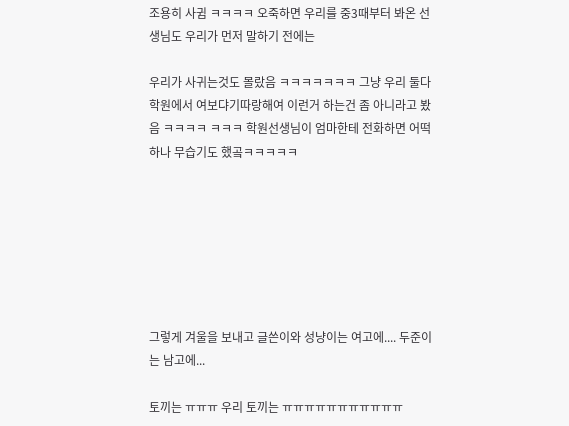조용히 사귐 ㅋㅋㅋㅋ 오죽하면 우리를 중3때부터 봐온 선생님도 우리가 먼저 말하기 전에는

우리가 사귀는것도 몰랐음 ㅋㅋㅋㅋㅋㅋㅋ 그냥 우리 둘다 학원에서 여보댜기따랑해여 이런거 하는건 좀 아니라고 봤음 ㅋㅋㅋㅋ ㅋㅋㅋ 학원선생님이 엄마한테 전화하면 어떡하나 무습기도 했곸ㅋㅋㅋㅋㅋ







그렇게 겨울을 보내고 글쓴이와 성냥이는 여고에.... 두준이는 남고에...

토끼는 ㅠㅠㅠ 우리 토끼는 ㅠㅠㅠㅠㅠㅠㅠㅠㅠㅠㅠ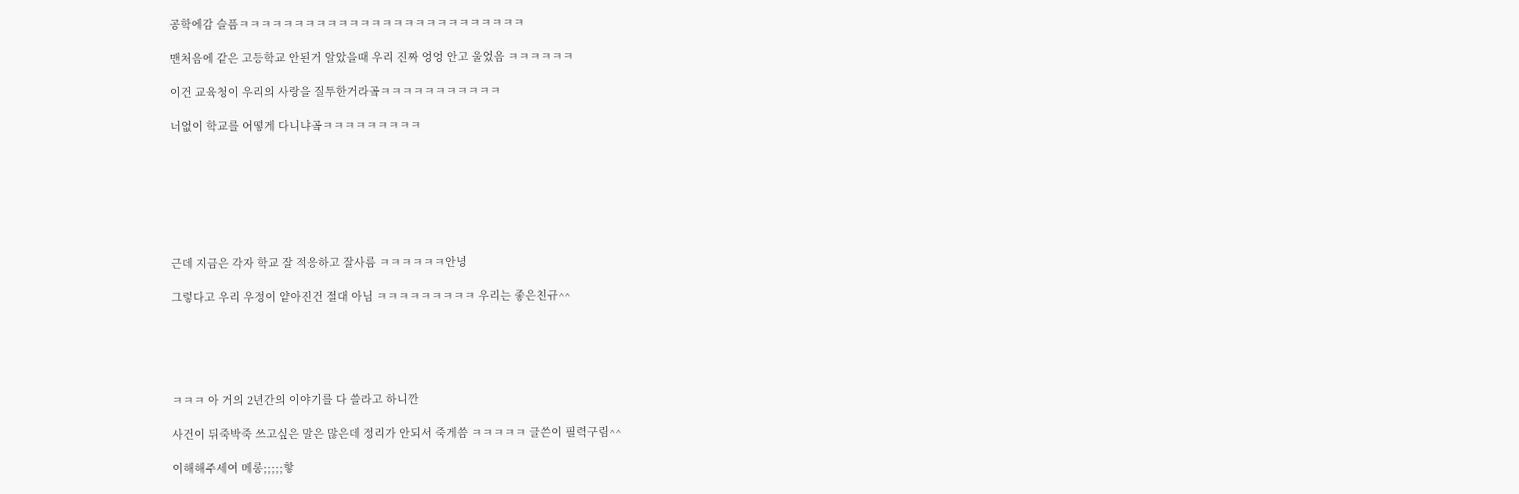공학에감 슬픔ㅋㅋㅋㅋㅋㅋㅋㅋㅋㅋㅋㅋㅋㅋㅋㅋㅋㅋㅋㅋㅋㅋㅋㅋㅋㅋ

맨처음에 같은 고등학교 안된거 알았을때 우리 진짜 엉엉 안고 울었음 ㅋㅋㅋㅋㅋㅋ

이건 교육청이 우리의 사랑을 질투한거라곸ㅋㅋㅋㅋㅋㅋㅋㅋㅋㅋㅋ

너없이 학교를 어떻게 다니냐곸ㅋㅋㅋㅋㅋㅋㅋㅋㅋ







근데 지금은 각자 학교 잘 적응하고 잘사름 ㅋㅋㅋㅋㅋㅋ안녕

그렇다고 우리 우정이 얕아진건 절대 아님 ㅋㅋㅋㅋㅋㅋㅋㅋㅋ 우리는 좋은친규^^





ㅋㅋㅋ 아 거의 2년간의 이야기를 다 쓸라고 하니깐

사건이 뒤죽박죽 쓰고싶은 말은 많은데 정리가 안되서 죽게씀 ㅋㅋㅋㅋㅋ 글쓴이 필력구림^^

이해해주세여 메롱;;;;;핳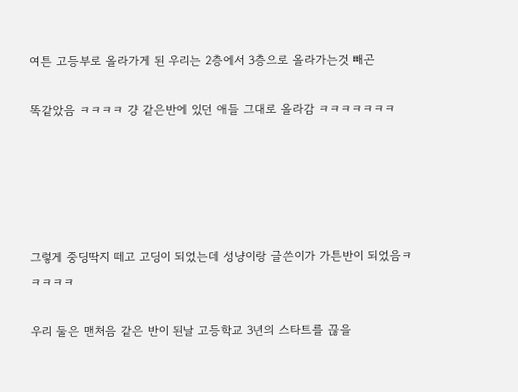여튼 고등부로 올라가게 된 우리는 2층에서 3층으로 올라가는것 빼곤

똑같았음 ㅋㅋㅋㅋ 걍 같은반에 있던 애들 그대로 올라감 ㅋㅋㅋㅋㅋㅋㅋ





그렇게 중딩딱지 떼고 고딩이 되었는데 성냥이랑 글쓴이가 가튼반이 되었음ㅋㅋㅋㅋㅋ

우리 둘은 맨처음 같은 반이 된날 고등학교 3년의 스타트를 끊을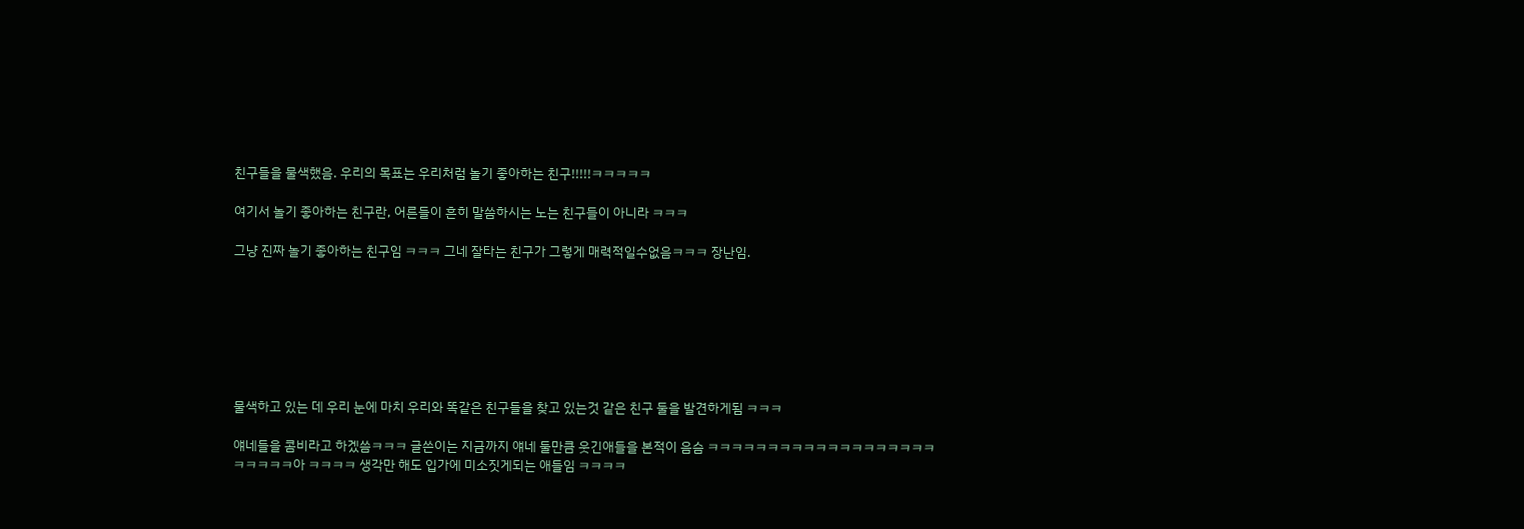친구들을 물색했음. 우리의 목표는 우리처럼 놀기 좋아하는 친구!!!!!ㅋㅋㅋㅋㅋ

여기서 놀기 좋아하는 친구란, 어른들이 흔히 말씀하시는 노는 친구들이 아니라 ㅋㅋㅋ

그냥 진짜 놀기 좋아하는 친구임 ㅋㅋㅋ 그네 잘타는 친구가 그렇게 매력적일수없음ㅋㅋㅋ 장난임.







물색하고 있는 데 우리 눈에 마치 우리와 똑같은 친구들을 찾고 있는것 같은 친구 둘을 발견하게됨 ㅋㅋㅋ

얘네들을 콤비라고 하겠씀ㅋㅋㅋ 글쓴이는 지금까지 얘네 둘만큼 웃긴애들을 본적이 음슴 ㅋㅋㅋㅋㅋㅋㅋㅋㅋㅋㅋㅋㅋㅋㅋㅋㅋㅋㅋㅋㅋㅋㅋㅋ아 ㅋㅋㅋㅋ 생각만 해도 입가에 미소짓게되는 애들임 ㅋㅋㅋㅋ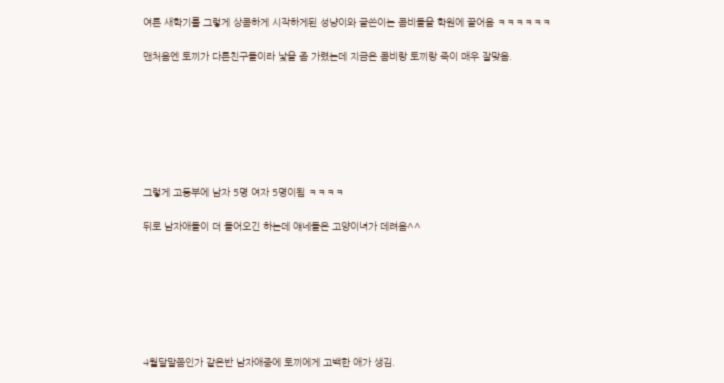여튼 새학기를 그렇게 상콤하게 시작하게된 성냥이와 글쓴이는 콤비들을 학원에 끌어옴 ㅋㅋㅋㅋㅋㅋ

맨처음엔 토끼가 다른친구들이라 낯을 좀 가렸는데 지금은 콤비랑 토끼랑 죽이 매우 잘맞음.







그렇게 고등부에 남자 5명 여자 5명이됨 ㅋㅋㅋㅋ

뒤로 남자애들이 더 들어오긴 하는데 얘네들은 고양이녀가 데려옴^^







4월달말쯤인가 같은반 남자애중에 토끼에게 고백한 애가 생김.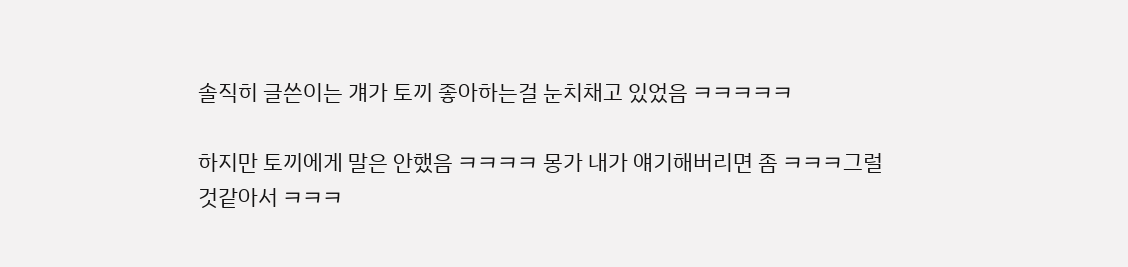솔직히 글쓴이는 걔가 토끼 좋아하는걸 눈치채고 있었음 ㅋㅋㅋㅋㅋ

하지만 토끼에게 말은 안했음 ㅋㅋㅋㅋ 몽가 내가 얘기해버리면 좀 ㅋㅋㅋ그럴것같아서 ㅋㅋㅋ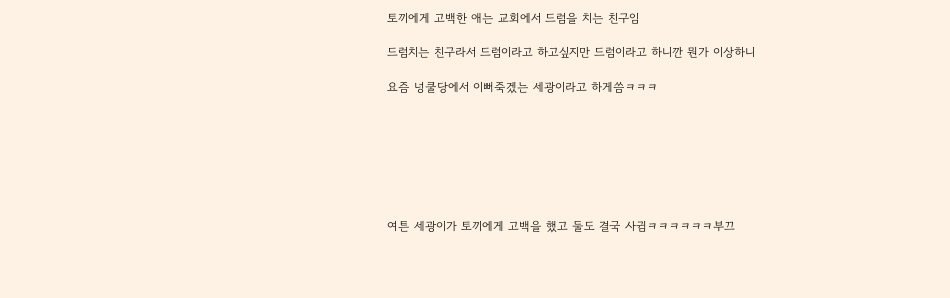토끼에게 고백한 애는 교회에서 드럼을 치는 친구임

드럼치는 친구라서 드럼이라고 하고싶지만 드럼이라고 하니깐 뭔가 이상하니

요즘 넝쿨당에서 이뻐죽겠는 세광이라고 하게씀ㅋㅋㅋ







여튼 세광이가 토끼에게 고백을 했고 둘도 결국 사귐ㅋㅋㅋㅋㅋㅋ부끄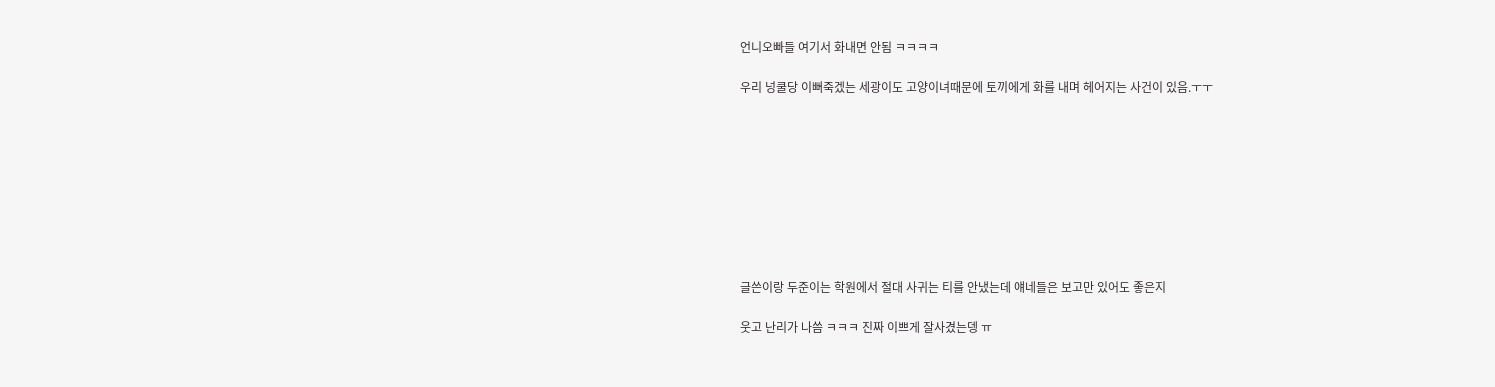언니오빠들 여기서 화내면 안됨 ㅋㅋㅋㅋ

우리 넝쿨당 이뻐죽겠는 세광이도 고양이녀때문에 토끼에게 화를 내며 헤어지는 사건이 있음.ㅜㅜ









글쓴이랑 두준이는 학원에서 절대 사귀는 티를 안냈는데 얘네들은 보고만 있어도 좋은지

웃고 난리가 나씀 ㅋㅋㅋ 진짜 이쁘게 잘사겼는뎅 ㅠ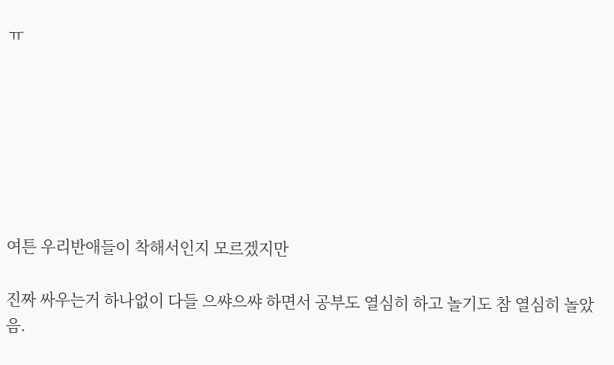ㅠ







여튼 우리반애들이 착해서인지 모르겠지만

진짜 싸우는거 하나없이 다들 으쌰으쌰 하면서 공부도 열심히 하고 놀기도 참 열심히 놀았음.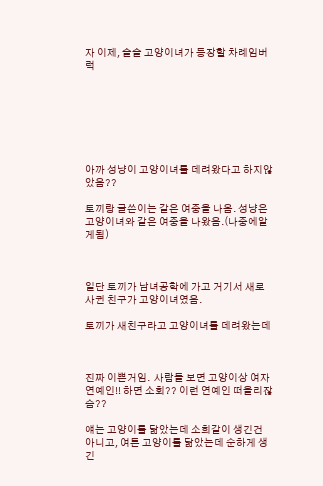자 이제, 슬슬 고양이녀가 등장할 차례임버럭







아까 성냥이 고양이녀를 데려왔다고 하지않았음??

토끼랑 글쓴이는 같은 여중을 나옴. 성냥은 고양이녀와 같은 여중을 나왔음.(나중에알게됨)



일단 토끼가 남녀공학에 가고 거기서 새로 사귄 친구가 고양이녀였음.

토끼가 새친구라고 고양이녀를 데려왔는데



진짜 이쁜거임.  사람들 보면 고양이상 여자연예인!! 하면 소회?? 이런 연예인 떠올리잖슴??

얘는 고양이를 닮았는데 소희같이 생긴건 아니고, 여튼 고양이를 닮았는데 순하게 생긴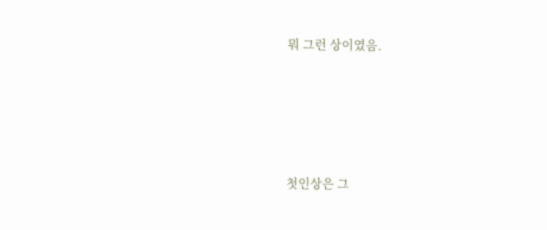뭐 그런 상이였음.





첫인상은 그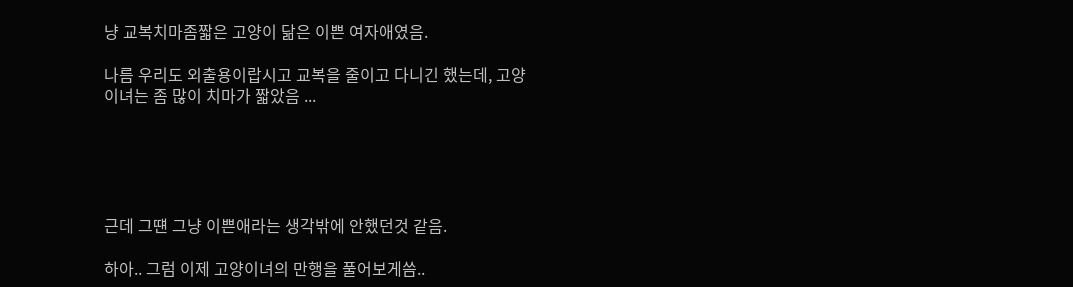냥 교복치마좀짧은 고양이 닮은 이쁜 여자애였음.

나름 우리도 외출용이랍시고 교복을 줄이고 다니긴 했는데, 고양이녀는 좀 많이 치마가 짧았음 ...





근데 그떈 그냥 이쁜애라는 생각밖에 안했던것 같음.

하아.. 그럼 이제 고양이녀의 만행을 풀어보게씀..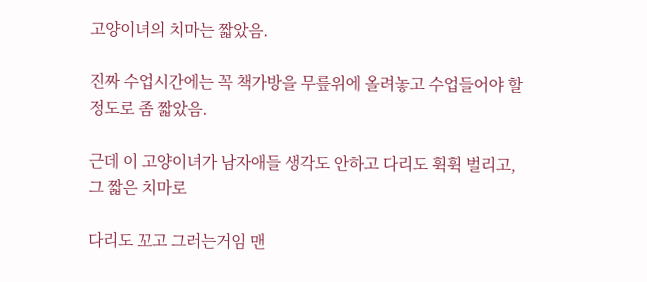고양이녀의 치마는 짧았음.

진짜 수업시간에는 꼭 책가방을 무릎위에 올려놓고 수업들어야 할정도로 좀 짧았음.

근데 이 고양이녀가 남자애들 생각도 안하고 다리도 휙휙 벌리고, 그 짧은 치마로

다리도 꼬고 그러는거임 맨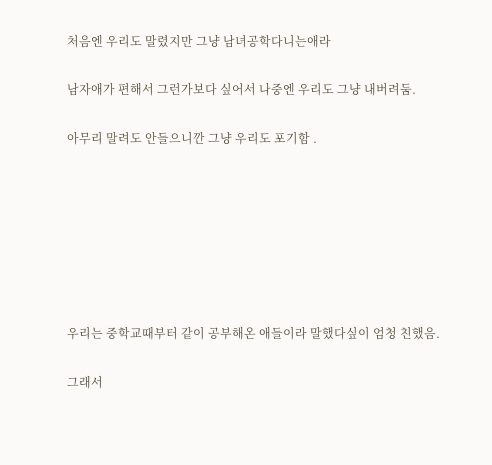처음엔 우리도 말렸지만 그냥 남녀공학다니는애라

남자애가 편해서 그런가보다 싶어서 나중엔 우리도 그냥 내버려둠.

아무리 말려도 안들으니깐 그냥 우리도 포기함 .







우리는 중학교때부터 같이 공부해온 애들이라 말했다싶이 엄청 친했음.

그래서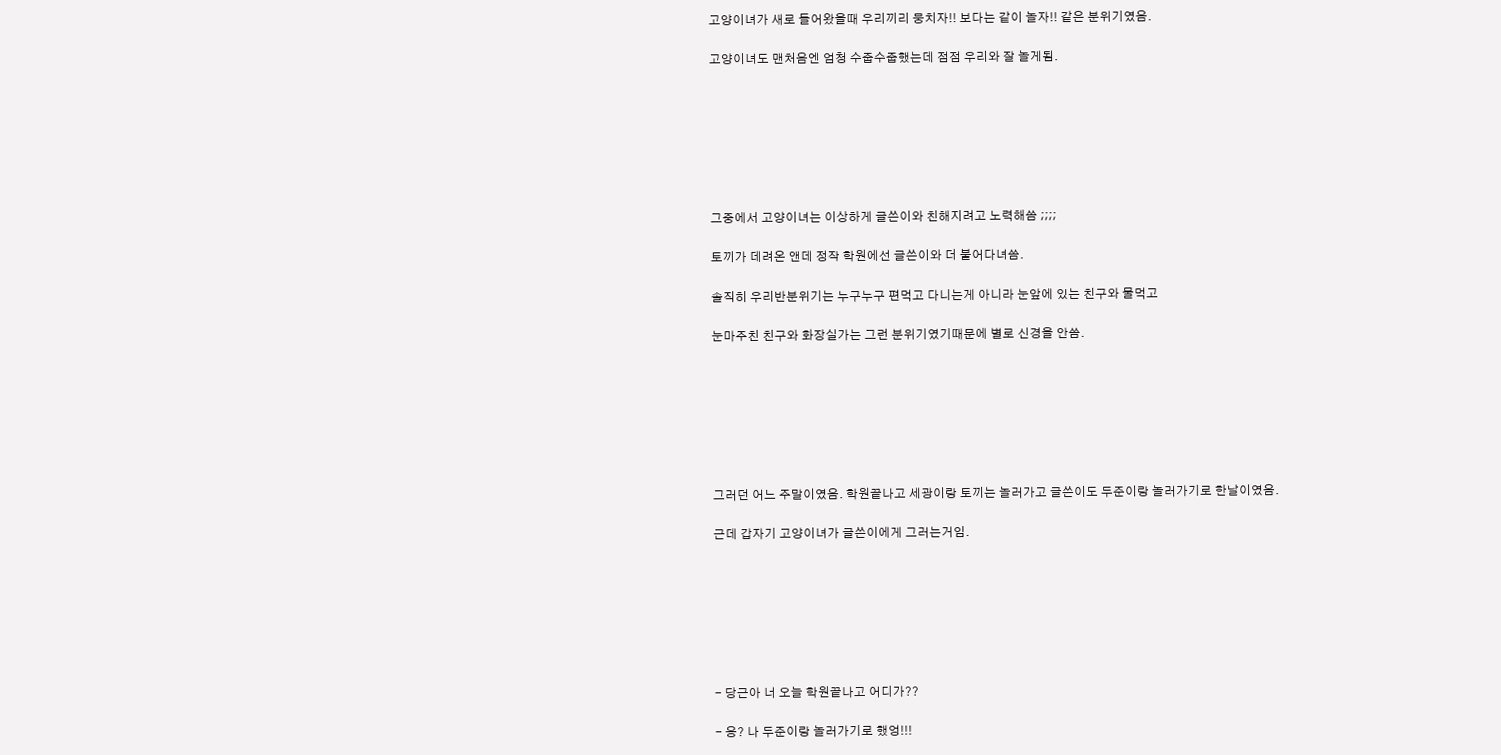고양이녀가 새로 들어왔을때 우리끼리 뭉치자!! 보다는 같이 놀자!! 같은 분위기였음.

고양이녀도 맨처음엔 엄청 수줍수줍했는데 점점 우리와 잘 놀게됨.







그중에서 고양이녀는 이상하게 글쓴이와 친해지려고 노력해씀 ;;;;

토끼가 데려온 앤데 정작 학원에선 글쓴이와 더 붙어다녀씀.

솔직히 우리반분위기는 누구누구 편먹고 다니는게 아니라 눈앞에 있는 친구와 물먹고

눈마주친 친구와 화장실가는 그런 분위기였기때문에 별로 신경을 안씀.







그러던 어느 주말이였음. 학원끝나고 세광이랑 토끼는 놀러가고 글쓴이도 두준이랑 놀러가기로 한날이였음.

근데 갑자기 고양이녀가 글쓴이에게 그러는거임.







- 당근아 너 오늘 학원끝나고 어디가??

- 응? 나 두준이랑 놀러가기로 했엉!!!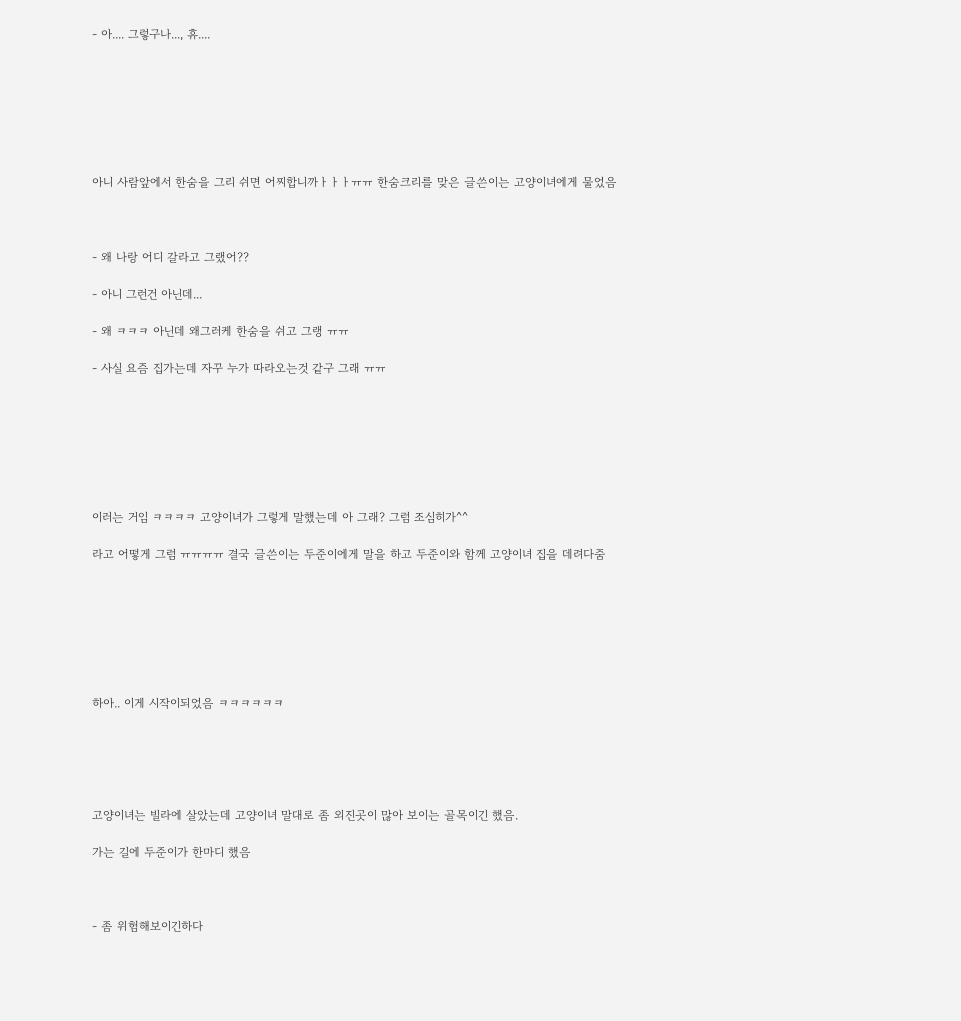- 아.... 그렇구나..., 휴....







아니 사람앞에서 한숨을 그리 쉬면 어찌합니까ㅏㅏㅏㅠㅠ 한숨크리를 맞은 글쓴이는 고양이녀에게 물었음



- 왜 나랑 어디 갈라고 그랬어??

- 아니 그런건 아닌데...

- 왜 ㅋㅋㅋ 아닌데 왜그러케 한숨을 쉬고 그랭 ㅠㅠ

- 사실 요즘 집가는데 자꾸 누가 따라오는것 같구 그래 ㅠㅠ







이러는 거임 ㅋㅋㅋㅋ 고양이녀가 그렇게 말했는데 아 그래? 그럼 조심히가^^

라고 어떻게 그럼 ㅠㅠㅠㅠ 결국 글쓴이는 두준이에게 말을 하고 두준이와 함께 고양이녀 집을 데려다줌







하아.. 이게 시작이되었음 ㅋㅋㅋㅋㅋㅋ





고양이녀는 빌라에 살았는데 고양이녀 말대로 좀 외진곳이 많아 보이는 골목이긴 했음.

가는 길에 두준이가 한마디 했음



- 좀 위험해보이긴하다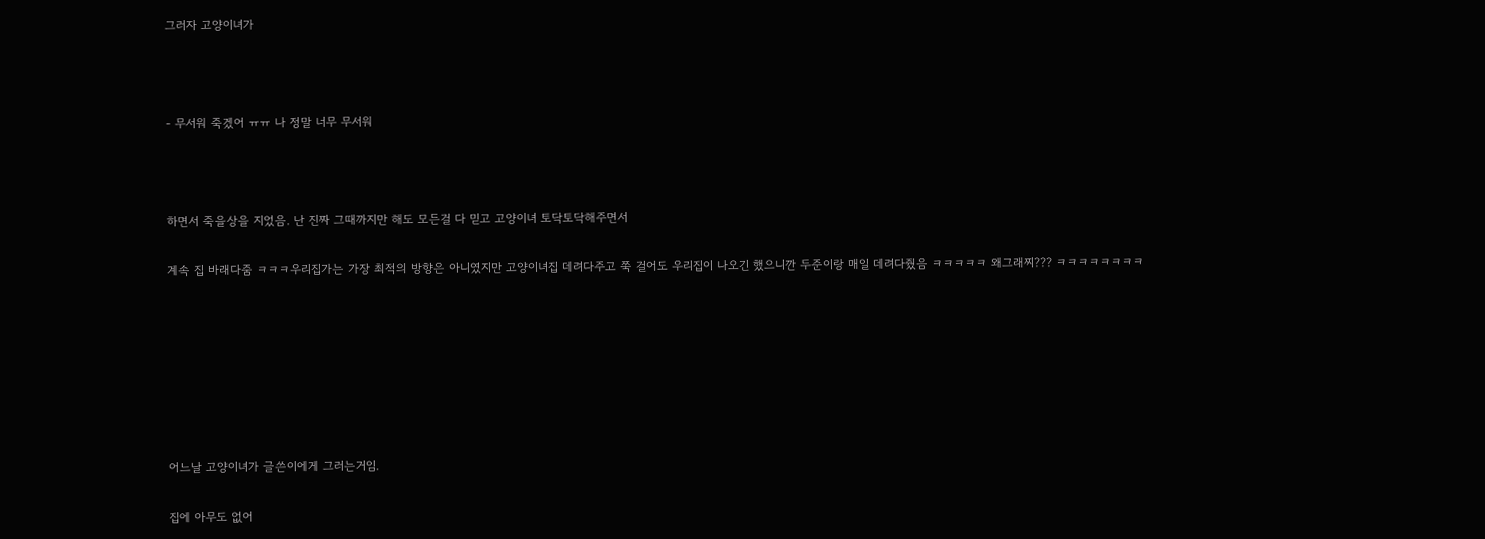그러자 고양이녀가



- 무서워 죽겠어 ㅠㅠ 나 정말 너무 무서워



하면서 죽을상을 지었음. 난 진짜 그때까지만 해도 모든걸 다 믿고 고양이녀 토닥토닥해주면서

계속 집 바래다줌 ㅋㅋㅋ우리집가는 가장 최적의 방향은 아니였지만 고양이녀집 데려다주고 쭉 걸어도 우리집이 나오긴 했으니깐 두준이랑 매일 데려다줬음 ㅋㅋㅋㅋㅋ 왜그래찌??? ㅋㅋㅋㅋㅋㅋㅋㅋ







어느날 고양이녀가 글쓴이에게 그러는거임.

집에 아무도 없어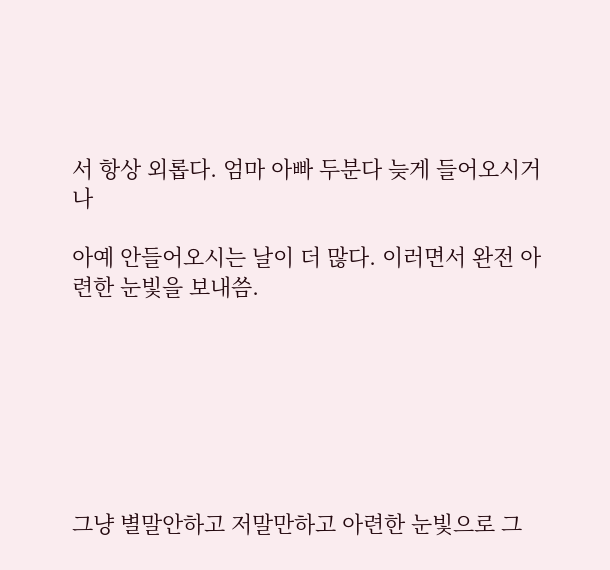서 항상 외롭다. 엄마 아빠 두분다 늦게 들어오시거나

아예 안들어오시는 날이 더 많다. 이러면서 완전 아련한 눈빛을 보내씀.







그냥 별말안하고 저말만하고 아련한 눈빛으로 그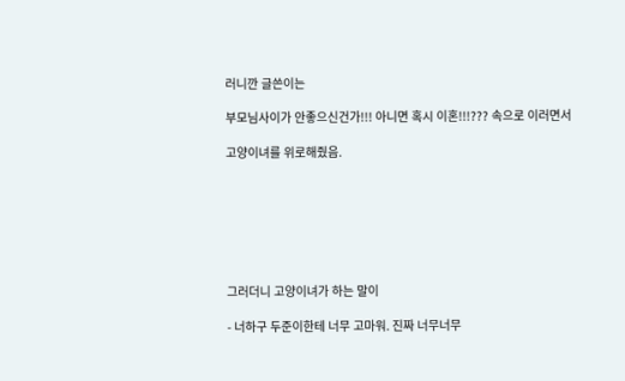러니깐 글쓴이는

부모님사이가 안좋으신건가!!! 아니면 혹시 이혼!!!??? 속으로 이러면서

고양이녀를 위로해줬음.







그러더니 고양이녀가 하는 말이

- 너하구 두준이한테 너무 고마워. 진짜 너무너무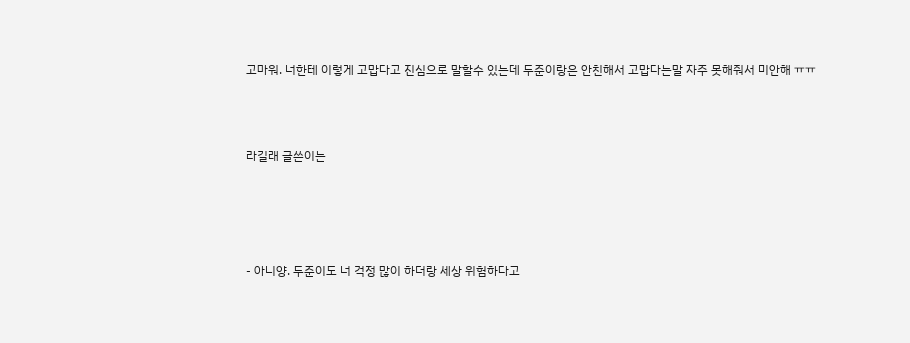고마워. 너한테 이렇게 고맙다고 진심으로 말할수 있는데 두준이랑은 안친해서 고맙다는말 자주 못해줘서 미안해 ㅠㅠ





라길래 글쓴이는







- 아니양. 두준이도 너 걱정 많이 하더랑 세상 위험하다고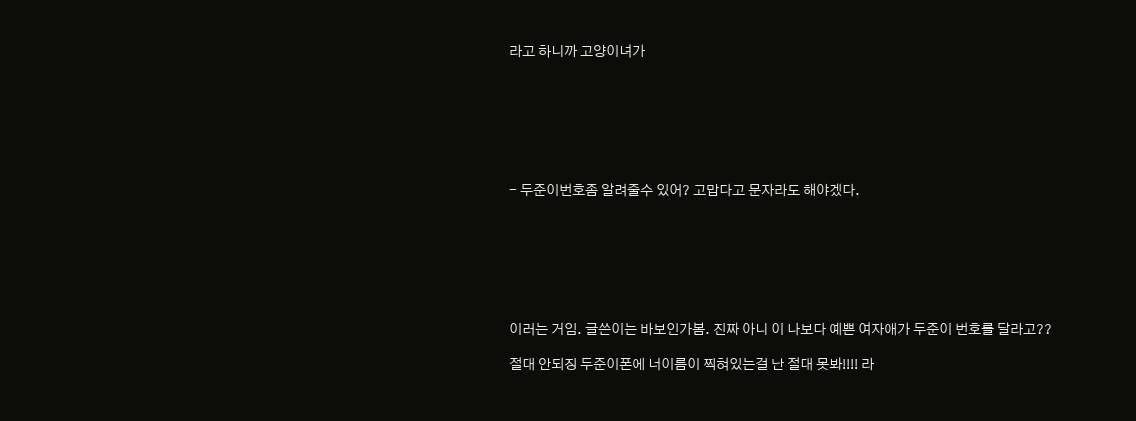라고 하니까 고양이녀가







- 두준이번호좀 알려줄수 있어? 고맙다고 문자라도 해야겠다.







이러는 거임. 글쓴이는 바보인가봄. 진짜 아니 이 나보다 예쁜 여자애가 두준이 번호를 달라고??

절대 안되징 두준이폰에 너이름이 찍혀있는걸 난 절대 못봐!!!! 라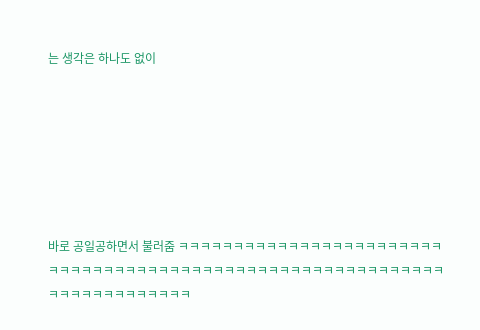는 생각은 하나도 없이







바로 공일공하면서 불러줌 ㅋㅋㅋㅋㅋㅋㅋㅋㅋㅋㅋㅋㅋㅋㅋㅋㅋㅋㅋㅋㅋㅋㅋㅋㅋㅋㅋㅋㅋㅋㅋㅋㅋㅋㅋㅋㅋㅋㅋㅋㅋㅋㅋㅋㅋㅋㅋㅋㅋㅋㅋㅋㅋㅋㅋㅋㅋㅋㅋㅋㅋㅋㅋㅋㅋㅋㅋㅋㅋㅋㅋㅋㅋ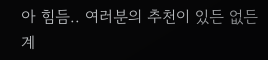아 힘듬.. 여러분의 추천이 있든 없든 계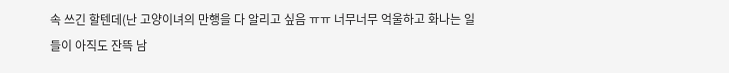속 쓰긴 할텐데(난 고양이녀의 만행을 다 알리고 싶음 ㅠㅠ 너무너무 억울하고 화나는 일들이 아직도 잔뜩 남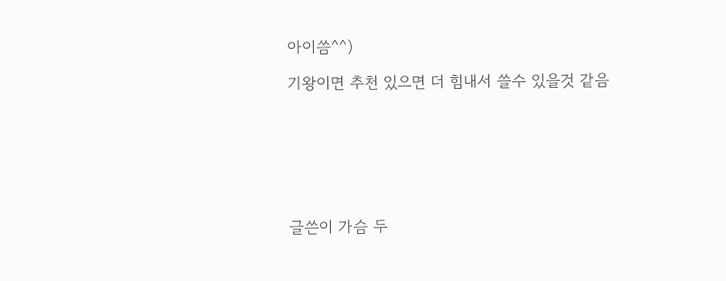아이씀^^)

기왕이면 추천 있으면 더 힘내서 쓸수 있을것 같음







글쓴이 가슴 두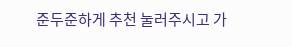준두준하게 추천 눌러주시고 가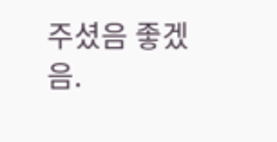주셨음 좋겠음.